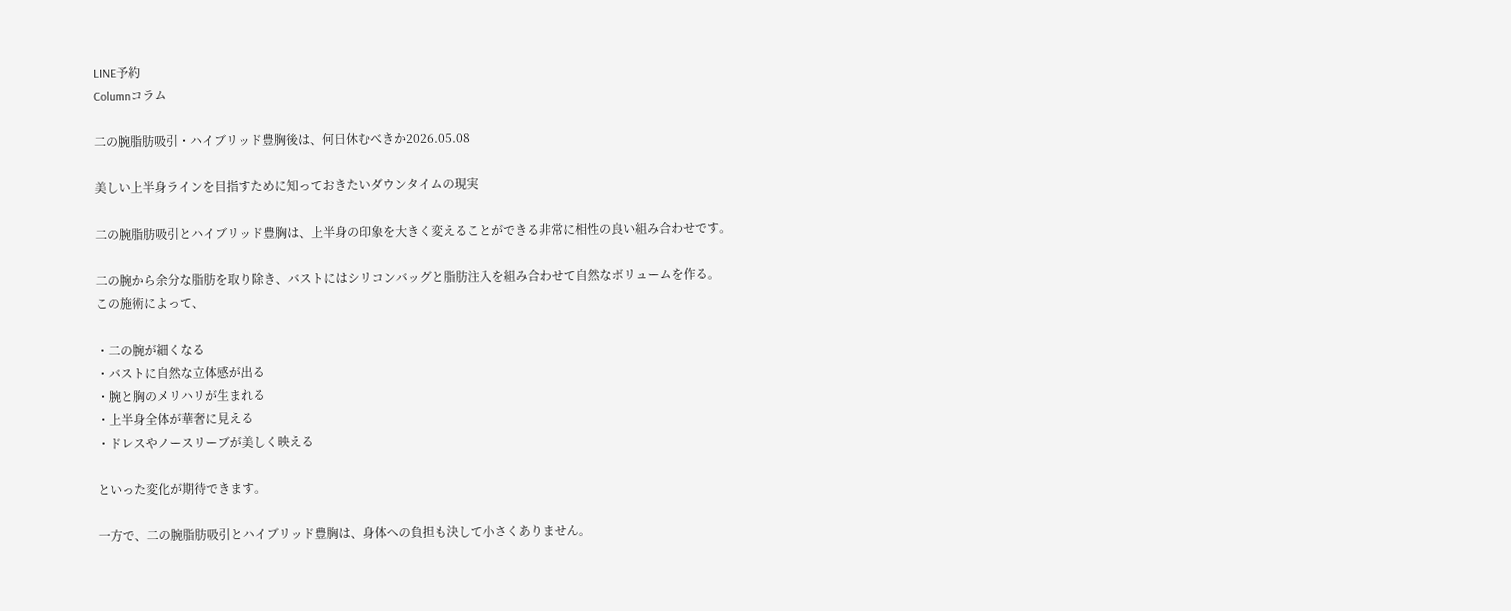LINE予約
Columnコラム

二の腕脂肪吸引・ハイブリッド豊胸後は、何日休むべきか2026.05.08

美しい上半身ラインを目指すために知っておきたいダウンタイムの現実

二の腕脂肪吸引とハイブリッド豊胸は、上半身の印象を大きく変えることができる非常に相性の良い組み合わせです。

二の腕から余分な脂肪を取り除き、バストにはシリコンバッグと脂肪注入を組み合わせて自然なボリュームを作る。
この施術によって、

・二の腕が細くなる
・バストに自然な立体感が出る
・腕と胸のメリハリが生まれる
・上半身全体が華奢に見える
・ドレスやノースリーブが美しく映える

といった変化が期待できます。

一方で、二の腕脂肪吸引とハイブリッド豊胸は、身体への負担も決して小さくありません。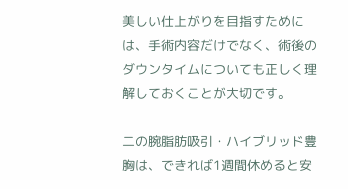美しい仕上がりを目指すためには、手術内容だけでなく、術後のダウンタイムについても正しく理解しておくことが大切です。

二の腕脂肪吸引・ハイブリッド豊胸は、できれば1週間休めると安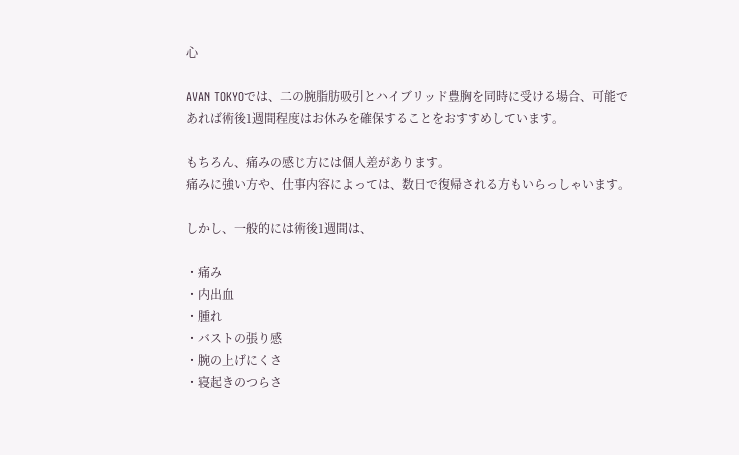心

AVAN TOKYOでは、二の腕脂肪吸引とハイブリッド豊胸を同時に受ける場合、可能であれば術後1週間程度はお休みを確保することをおすすめしています。

もちろん、痛みの感じ方には個人差があります。
痛みに強い方や、仕事内容によっては、数日で復帰される方もいらっしゃいます。

しかし、一般的には術後1週間は、

・痛み
・内出血
・腫れ
・バストの張り感
・腕の上げにくさ
・寝起きのつらさ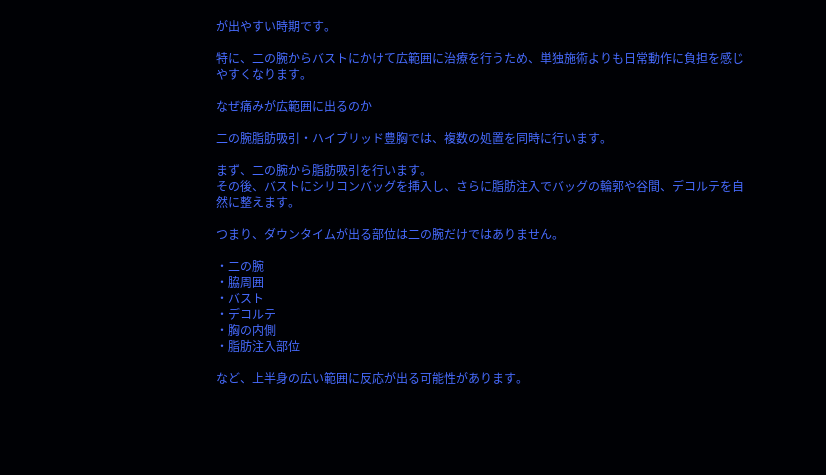が出やすい時期です。

特に、二の腕からバストにかけて広範囲に治療を行うため、単独施術よりも日常動作に負担を感じやすくなります。

なぜ痛みが広範囲に出るのか

二の腕脂肪吸引・ハイブリッド豊胸では、複数の処置を同時に行います。

まず、二の腕から脂肪吸引を行います。
その後、バストにシリコンバッグを挿入し、さらに脂肪注入でバッグの輪郭や谷間、デコルテを自然に整えます。

つまり、ダウンタイムが出る部位は二の腕だけではありません。

・二の腕
・脇周囲
・バスト
・デコルテ
・胸の内側
・脂肪注入部位

など、上半身の広い範囲に反応が出る可能性があります。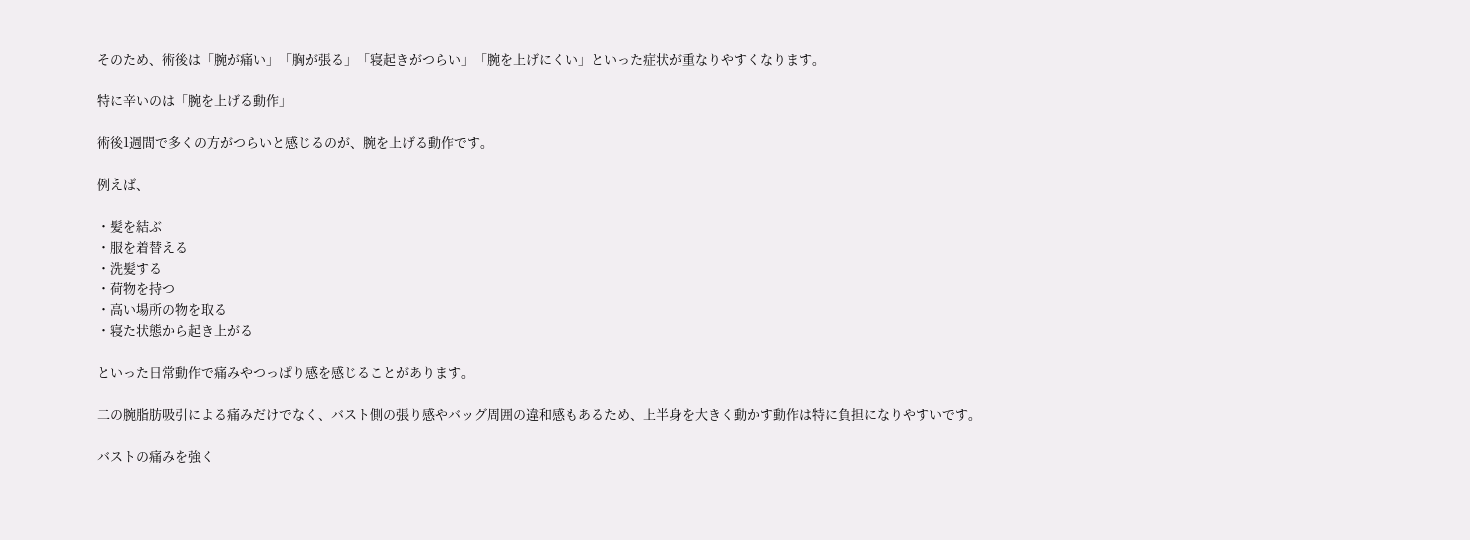そのため、術後は「腕が痛い」「胸が張る」「寝起きがつらい」「腕を上げにくい」といった症状が重なりやすくなります。

特に辛いのは「腕を上げる動作」

術後1週間で多くの方がつらいと感じるのが、腕を上げる動作です。

例えば、

・髪を結ぶ
・服を着替える
・洗髪する
・荷物を持つ
・高い場所の物を取る
・寝た状態から起き上がる

といった日常動作で痛みやつっぱり感を感じることがあります。

二の腕脂肪吸引による痛みだけでなく、バスト側の張り感やバッグ周囲の違和感もあるため、上半身を大きく動かす動作は特に負担になりやすいです。

バストの痛みを強く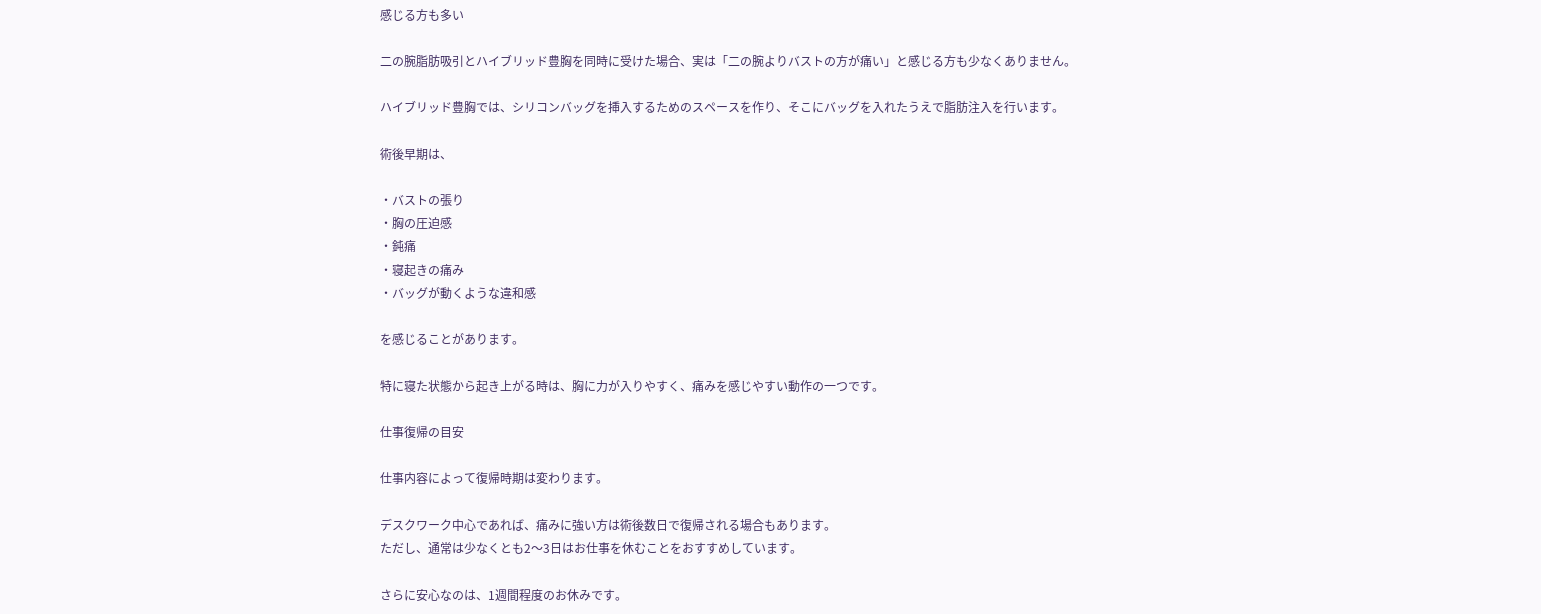感じる方も多い

二の腕脂肪吸引とハイブリッド豊胸を同時に受けた場合、実は「二の腕よりバストの方が痛い」と感じる方も少なくありません。

ハイブリッド豊胸では、シリコンバッグを挿入するためのスペースを作り、そこにバッグを入れたうえで脂肪注入を行います。

術後早期は、

・バストの張り
・胸の圧迫感
・鈍痛
・寝起きの痛み
・バッグが動くような違和感

を感じることがあります。

特に寝た状態から起き上がる時は、胸に力が入りやすく、痛みを感じやすい動作の一つです。

仕事復帰の目安

仕事内容によって復帰時期は変わります。

デスクワーク中心であれば、痛みに強い方は術後数日で復帰される場合もあります。
ただし、通常は少なくとも2〜3日はお仕事を休むことをおすすめしています。

さらに安心なのは、1週間程度のお休みです。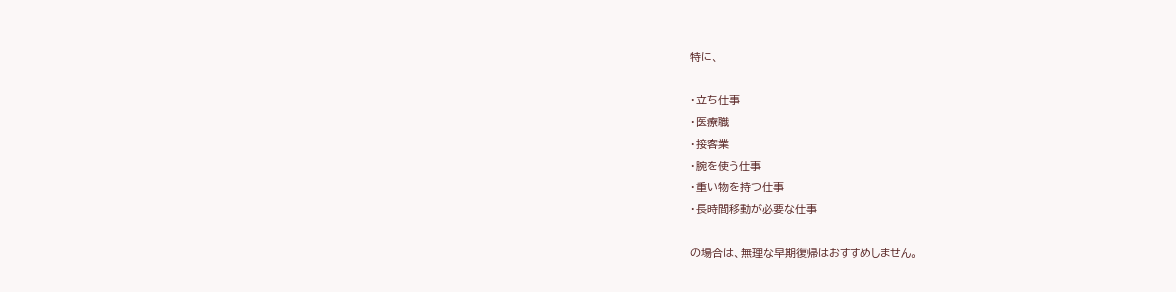特に、

・立ち仕事
・医療職
・接客業
・腕を使う仕事
・重い物を持つ仕事
・長時間移動が必要な仕事

の場合は、無理な早期復帰はおすすめしません。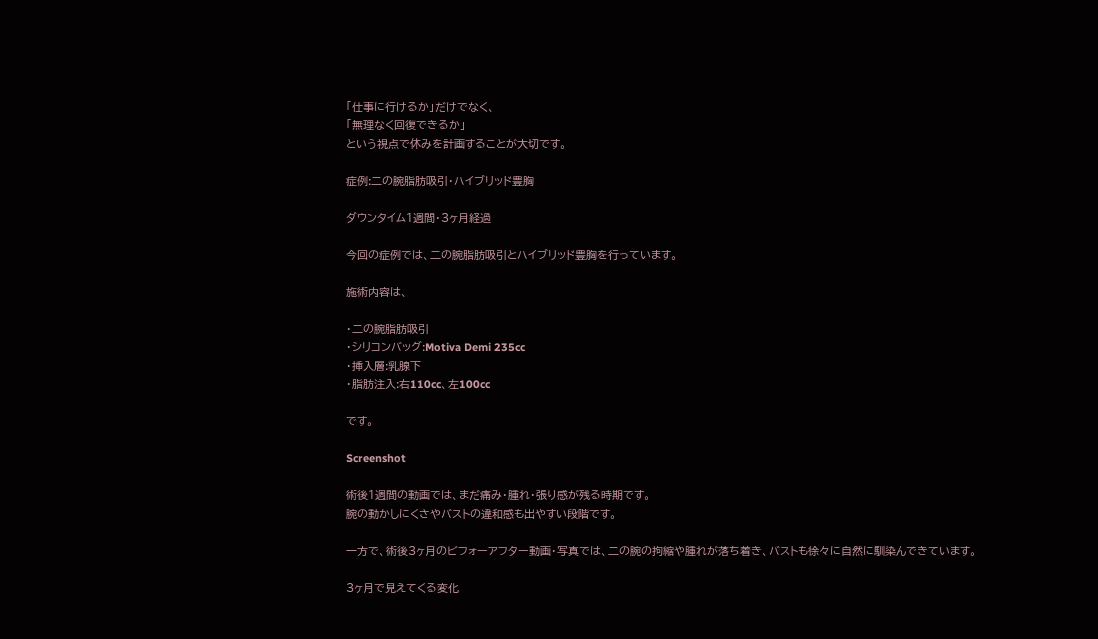「仕事に行けるか」だけでなく、
「無理なく回復できるか」
という視点で休みを計画することが大切です。

症例:二の腕脂肪吸引・ハイブリッド豊胸

ダウンタイム1週間・3ヶ月経過

今回の症例では、二の腕脂肪吸引とハイブリッド豊胸を行っています。

施術内容は、

・二の腕脂肪吸引
・シリコンバッグ:Motiva Demi 235cc
・挿入層:乳腺下
・脂肪注入:右110cc、左100cc

です。

Screenshot

術後1週間の動画では、まだ痛み・腫れ・張り感が残る時期です。
腕の動かしにくさやバストの違和感も出やすい段階です。

一方で、術後3ヶ月のビフォーアフター動画・写真では、二の腕の拘縮や腫れが落ち着き、バストも徐々に自然に馴染んできています。

3ヶ月で見えてくる変化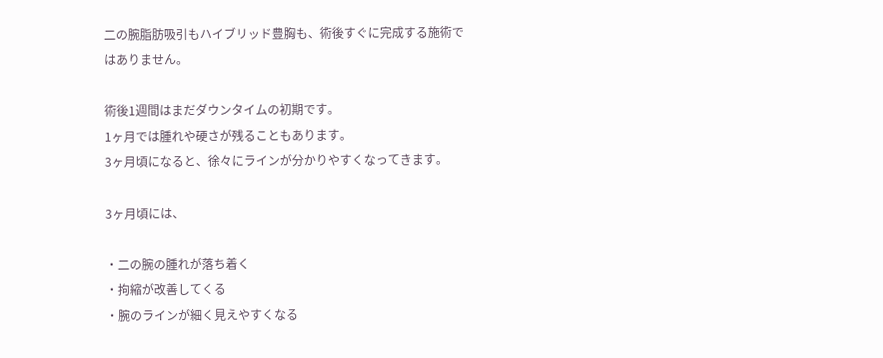二の腕脂肪吸引もハイブリッド豊胸も、術後すぐに完成する施術ではありません。

術後1週間はまだダウンタイムの初期です。
1ヶ月では腫れや硬さが残ることもあります。
3ヶ月頃になると、徐々にラインが分かりやすくなってきます。

3ヶ月頃には、

・二の腕の腫れが落ち着く
・拘縮が改善してくる
・腕のラインが細く見えやすくなる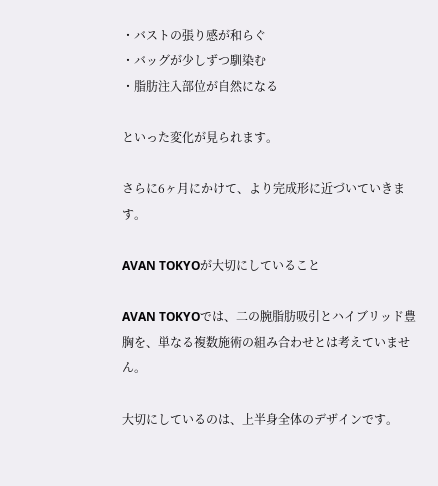・バストの張り感が和らぐ
・バッグが少しずつ馴染む
・脂肪注入部位が自然になる

といった変化が見られます。

さらに6ヶ月にかけて、より完成形に近づいていきます。

AVAN TOKYOが大切にしていること

AVAN TOKYOでは、二の腕脂肪吸引とハイブリッド豊胸を、単なる複数施術の組み合わせとは考えていません。

大切にしているのは、上半身全体のデザインです。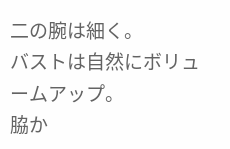二の腕は細く。
バストは自然にボリュームアップ。
脇か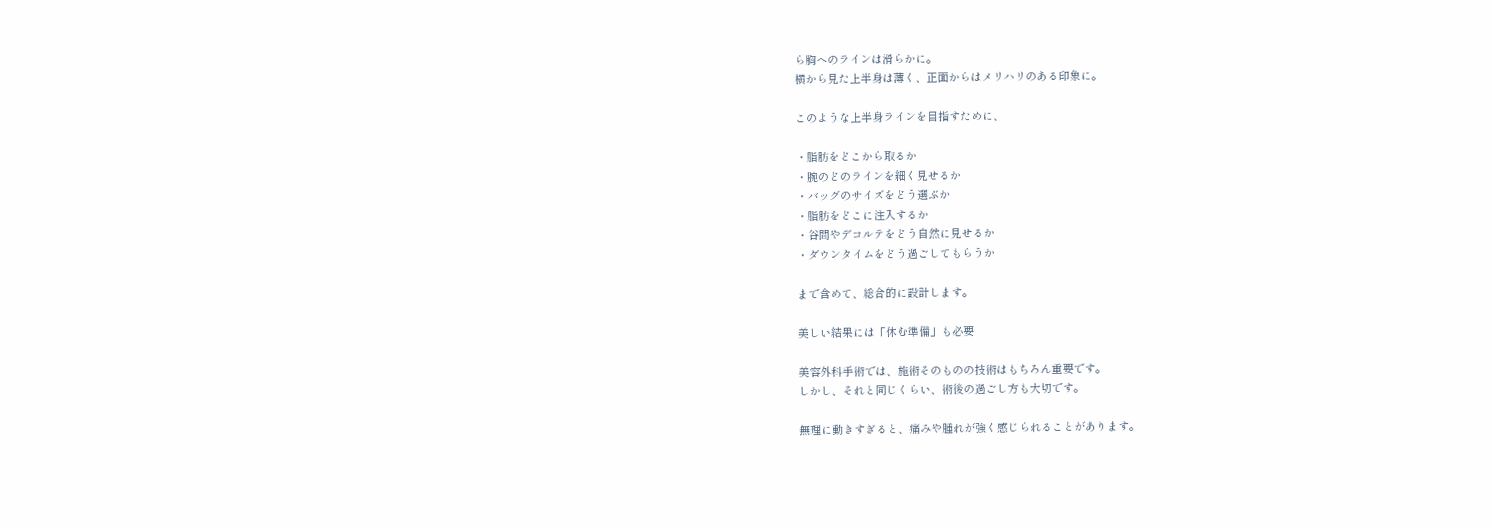ら胸へのラインは滑らかに。
横から見た上半身は薄く、正面からはメリハリのある印象に。

このような上半身ラインを目指すために、

・脂肪をどこから取るか
・腕のどのラインを細く見せるか
・バッグのサイズをどう選ぶか
・脂肪をどこに注入するか
・谷間やデコルテをどう自然に見せるか
・ダウンタイムをどう過ごしてもらうか

まで含めて、総合的に設計します。

美しい結果には「休む準備」も必要

美容外科手術では、施術そのものの技術はもちろん重要です。
しかし、それと同じくらい、術後の過ごし方も大切です。

無理に動きすぎると、痛みや腫れが強く感じられることがあります。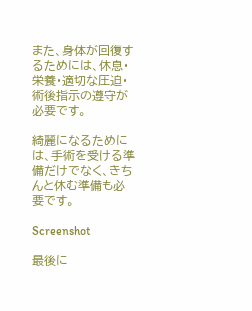また、身体が回復するためには、休息・栄養・適切な圧迫・術後指示の遵守が必要です。

綺麗になるためには、手術を受ける準備だけでなく、きちんと休む準備も必要です。

Screenshot

最後に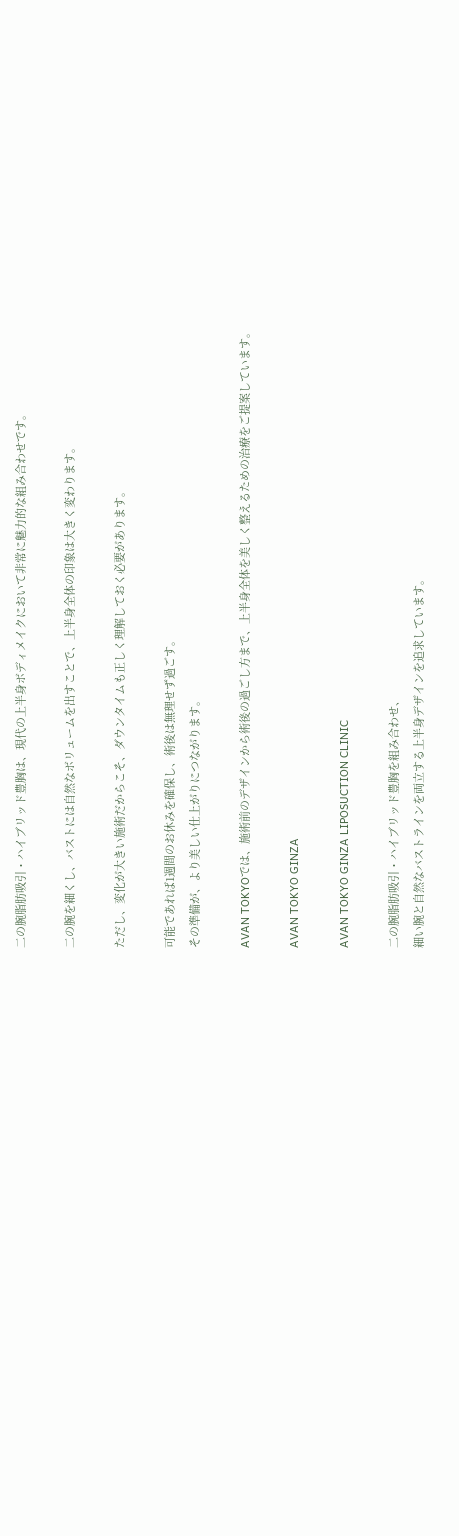二の腕脂肪吸引・ハイブリッド豊胸は、現代の上半身ボディメイクにおいて非常に魅力的な組み合わせです。

二の腕を細くし、バストには自然なボリュームを出すことで、上半身全体の印象は大きく変わります。

ただし、変化が大きい施術だからこそ、ダウンタイムも正しく理解しておく必要があります。

可能であれば1週間のお休みを確保し、術後は無理せず過ごす。
その準備が、より美しい仕上がりにつながります。

AVAN TOKYOでは、施術前のデザインから術後の過ごし方まで、上半身全体を美しく整えるための治療をご提案しています。

AVAN TOKYO GINZA

AVAN TOKYO GINZA LIPOSUCTION CLINIC

二の腕脂肪吸引・ハイブリッド豊胸を組み合わせ、
細い腕と自然なバストラインを両立する上半身デザインを追求しています。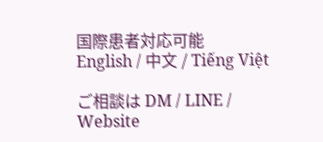国際患者対応可能
English / 中文 / Tiếng Việt

ご相談は DM / LINE / Website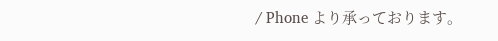/ Phone より承っております。